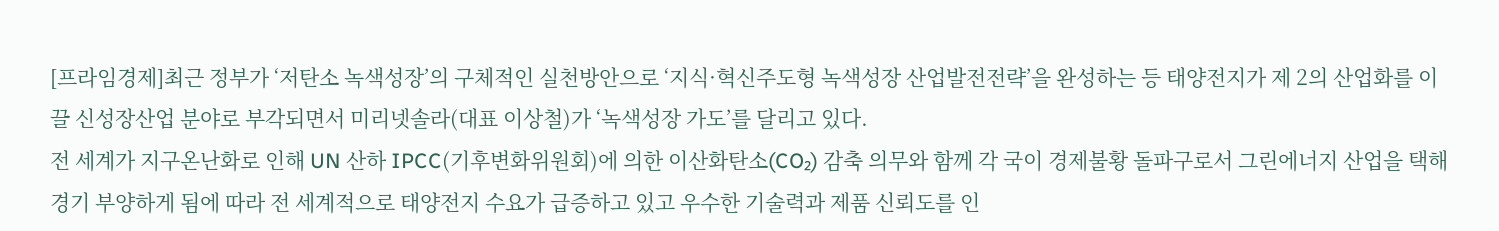[프라임경제]최근 정부가 ‘저탄소 녹색성장’의 구체적인 실천방안으로 ‘지식·혁신주도형 녹색성장 산업발전전략’을 완성하는 등 태양전지가 제 2의 산업화를 이끌 신성장산업 분야로 부각되면서 미리넷솔라(대표 이상철)가 ‘녹색성장 가도’를 달리고 있다.
전 세계가 지구온난화로 인해 UN 산하 IPCC(기후변화위원회)에 의한 이산화탄소(CO₂) 감축 의무와 함께 각 국이 경제불황 돌파구로서 그린에너지 산업을 택해 경기 부양하게 됨에 따라 전 세계적으로 태양전지 수요가 급증하고 있고 우수한 기술력과 제품 신뢰도를 인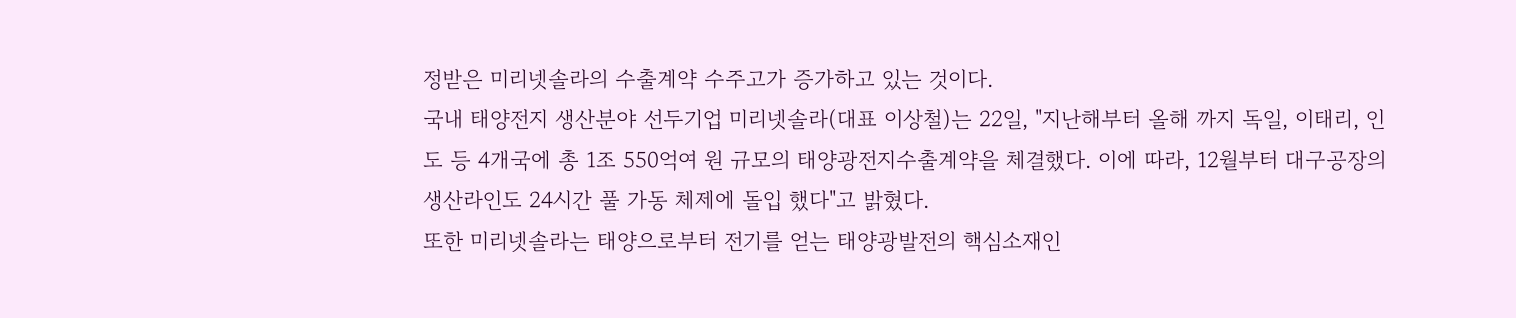정받은 미리넷솔라의 수출계약 수주고가 증가하고 있는 것이다.
국내 태양전지 생산분야 선두기업 미리넷솔라(대표 이상철)는 22일, "지난해부터 올해 까지 독일, 이태리, 인도 등 4개국에 총 1조 550억여 원 규모의 태양광전지수출계약을 체결했다. 이에 따라, 12월부터 대구공장의 생산라인도 24시간 풀 가동 체제에 돌입 했다"고 밝혔다.
또한 미리넷솔라는 태양으로부터 전기를 얻는 태양광발전의 핵심소재인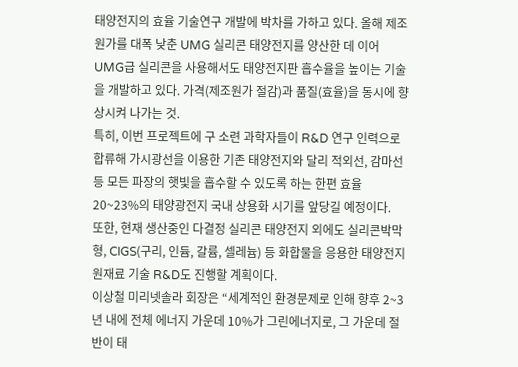태양전지의 효율 기술연구 개발에 박차를 가하고 있다. 올해 제조원가를 대폭 낮춘 UMG 실리콘 태양전지를 양산한 데 이어 UMG급 실리콘을 사용해서도 태양전지판 흡수율을 높이는 기술을 개발하고 있다. 가격(제조원가 절감)과 품질(효율)을 동시에 향상시켜 나가는 것.
특히, 이번 프로젝트에 구 소련 과학자들이 R&D 연구 인력으로 합류해 가시광선을 이용한 기존 태양전지와 달리 적외선, 감마선 등 모든 파장의 햇빛을 흡수할 수 있도록 하는 한편 효율 20~23%의 태양광전지 국내 상용화 시기를 앞당길 예정이다.
또한, 현재 생산중인 다결정 실리콘 태양전지 외에도 실리콘박막형, CIGS(구리, 인듐, 갈륨, 셀레늄) 등 화합물을 응용한 태양전지 원재료 기술 R&D도 진행할 계획이다.
이상철 미리넷솔라 회장은 “세계적인 환경문제로 인해 향후 2~3년 내에 전체 에너지 가운데 10%가 그린에너지로, 그 가운데 절반이 태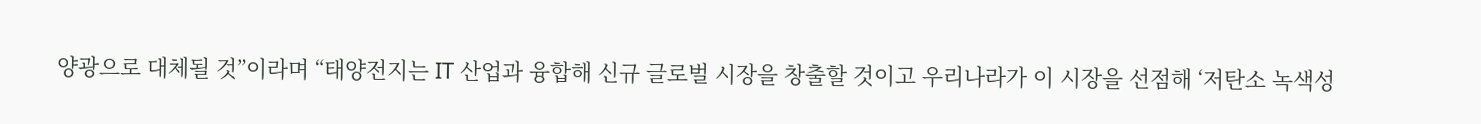양광으로 대체될 것”이라며 “태양전지는 IT 산업과 융합해 신규 글로벌 시장을 창출할 것이고 우리나라가 이 시장을 선점해 ‘저탄소 녹색성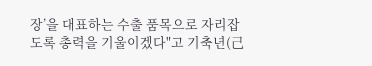장’을 대표하는 수출 품목으로 자리잡도록 총력을 기울이겠다"고 기축년(己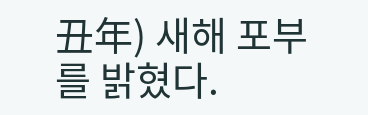丑年) 새해 포부를 밝혔다.